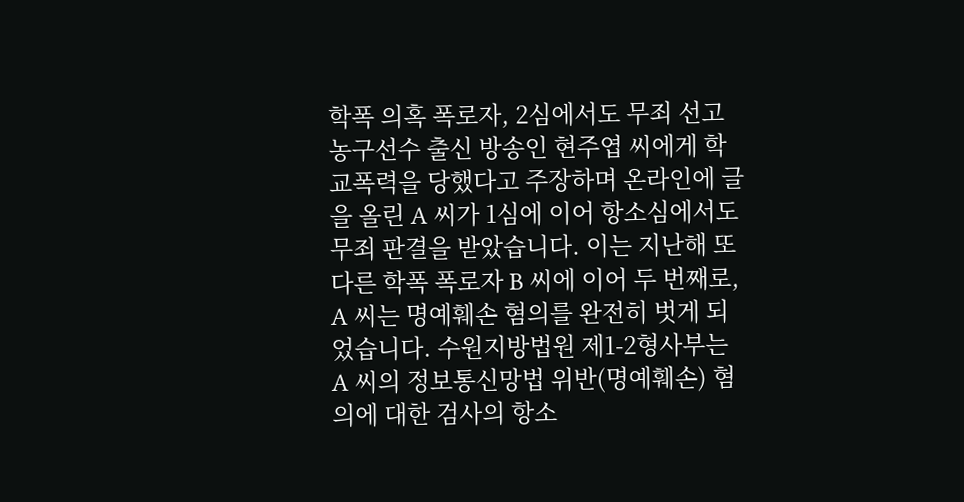학폭 의혹 폭로자, 2심에서도 무죄 선고농구선수 출신 방송인 현주엽 씨에게 학교폭력을 당했다고 주장하며 온라인에 글을 올린 A 씨가 1심에 이어 항소심에서도 무죄 판결을 받았습니다. 이는 지난해 또 다른 학폭 폭로자 B 씨에 이어 두 번째로, A 씨는 명예훼손 혐의를 완전히 벗게 되었습니다. 수원지방법원 제1-2형사부는 A 씨의 정보통신망법 위반(명예훼손) 혐의에 대한 검사의 항소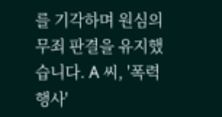를 기각하며 원심의 무죄 판결을 유지했습니다. A 씨, '폭력 행사'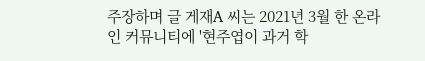주장하며 글 게재A 씨는 2021년 3월 한 온라인 커뮤니티에 '현주엽이 과거 학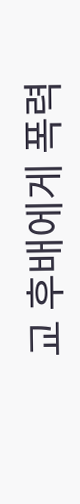교 후배에게 폭력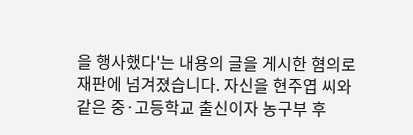을 행사했다'는 내용의 글을 게시한 혐의로 재판에 넘겨졌습니다. 자신을 현주엽 씨와 같은 중·고등학교 출신이자 농구부 후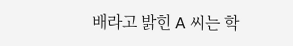배라고 밝힌 A 씨는 학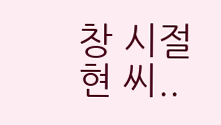창 시절 현 씨..